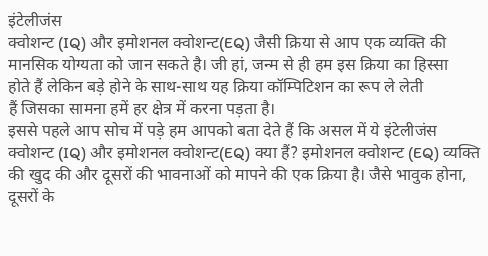इंटेलीजंस
क्वोशन्ट (IQ) और इमोशनल क्वोशन्ट(EQ) जैसी क्रिया से आप एक व्यक्ति की
मानसिक योग्यता को जान सकते है। जी हां, जन्म से ही हम इस क्रिया का हिस्सा
होते हैं लेकिन बड़े होने के साथ-साथ यह क्रिया कॉम्पिटिशन का रूप ले लेती
हैं जिसका सामना हमें हर क्षेत्र में करना पड़ता है।
इससे पहले आप सोच में पड़े हम आपको बता देते हैं कि असल में ये इंटेलीजंस क्वोशन्ट (IQ) और इमोशनल क्वोशन्ट(EQ) क्या हैं? इमोशनल क्वोशन्ट (EQ) व्यक्ति की खुद की और दूसरों की भावनाओं को मापने की एक क्रिया है। जैसे भावुक होना, दूसरों के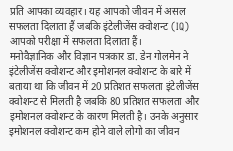प्रति आपका व्यवहार। यह आपको जीवन में असल सफलता दिलाता हैं जबकि इंटेलीजेंस क्वोशन्ट (IQ) आपको परीक्षा में सफलता दिलाता हैं।
मनोवैज्ञानिक और विज्ञान पत्रकार डा. डेन गोलमेन ने इंटेलीजेंस क्वोशन्ट और इमोशनल क्वोशन्ट के बारे में बताया था कि जीवन में 20 प्रतिशत सफलता इंटेलीजेंस क्वोशन्ट से मिलती है जबकि 80 प्रतिशत सफलता और इमोशनल क्वोशन्ट के कारण मिलती है। उनके अनुसार इमोशनल क्वोशन्ट कम होने वाले लोगो का जीवन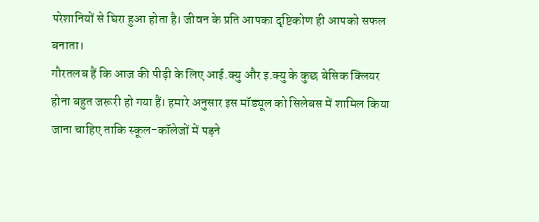परेशानियों से घिरा हुआ होता है। जीवन के प्रति आपका दृष्टिकोण ही आपको सफल बनाता।
गौरतलब हैं कि आज की पीढ़ी के लिए आई.क्यु और इ.क्यु के कुछ बेसिक क्लियर होना बहुत जरूरी हो गया हैं। हमारे अनुसार इस मॉड्यूल को सिलेबस में शामिल किया जाना चाहिए ताकि स्कूल-कॉलेजों में पड़ने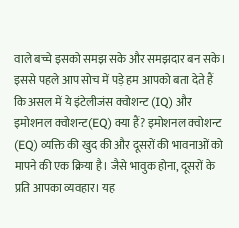वाले बच्चे इसको समझ सके और समझदार बन सके।
इससे पहले आप सोच में पड़े हम आपको बता देते हैं कि असल में ये इंटेलीजंस क्वोशन्ट (IQ) और इमोशनल क्वोशन्ट(EQ) क्या हैं? इमोशनल क्वोशन्ट (EQ) व्यक्ति की खुद की और दूसरों की भावनाओं को मापने की एक क्रिया है। जैसे भावुक होना, दूसरों के प्रति आपका व्यवहार। यह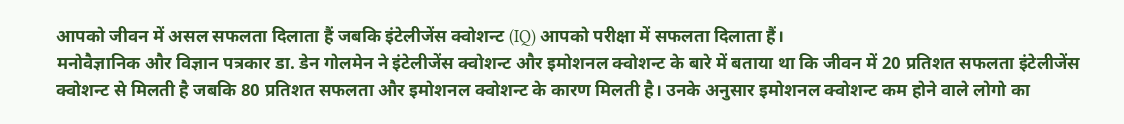आपको जीवन में असल सफलता दिलाता हैं जबकि इंटेलीजेंस क्वोशन्ट (IQ) आपको परीक्षा में सफलता दिलाता हैं।
मनोवैज्ञानिक और विज्ञान पत्रकार डा. डेन गोलमेन ने इंटेलीजेंस क्वोशन्ट और इमोशनल क्वोशन्ट के बारे में बताया था कि जीवन में 20 प्रतिशत सफलता इंटेलीजेंस क्वोशन्ट से मिलती है जबकि 80 प्रतिशत सफलता और इमोशनल क्वोशन्ट के कारण मिलती है। उनके अनुसार इमोशनल क्वोशन्ट कम होने वाले लोगो का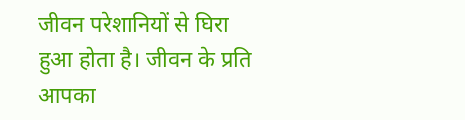जीवन परेशानियों से घिरा हुआ होता है। जीवन के प्रति आपका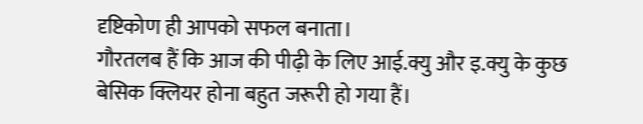दृष्टिकोण ही आपको सफल बनाता।
गौरतलब हैं कि आज की पीढ़ी के लिए आई.क्यु और इ.क्यु के कुछ बेसिक क्लियर होना बहुत जरूरी हो गया हैं।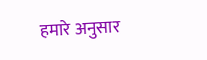हमारे अनुसार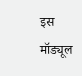इस मॉड्यूल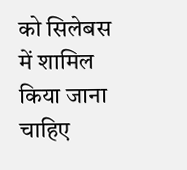को सिलेबस में शामिल किया जाना चाहिए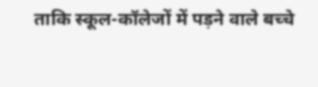ताकि स्कूल-कॉलेजों में पड़ने वाले बच्चे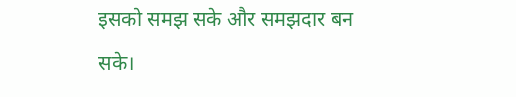इसको समझ सके और समझदार बन सके।